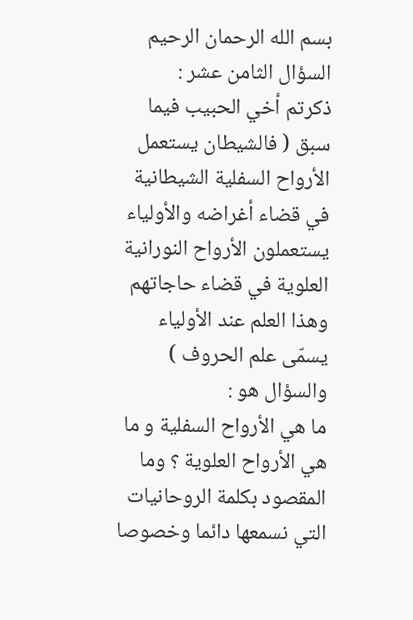بسم الله الرحمان الرحيم
السؤال الثامن عشر :
ذكرتم أخي الحبيب فيما سبق ( فالشيطان يستعمل الأرواح السفلية الشيطانية في قضاء أغراضه والأولياء يستعملون الأرواح النورانية العلوية في قضاء حاجاتهم وهذا العلم عند الأولياء يسمّى علم الحروف ) والسؤال هو :
ما هي الأرواح السفلية و ما هي الأرواح العلوية ؟ وما المقصود بكلمة الروحانيات التي نسمعها دائما وخصوصا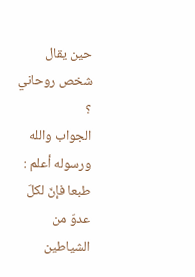حين يقال شخص روحاني ؟
الجواب والله ورسوله أعلم :
طبعا فإنّ لكلّ عدوّ من الشياطين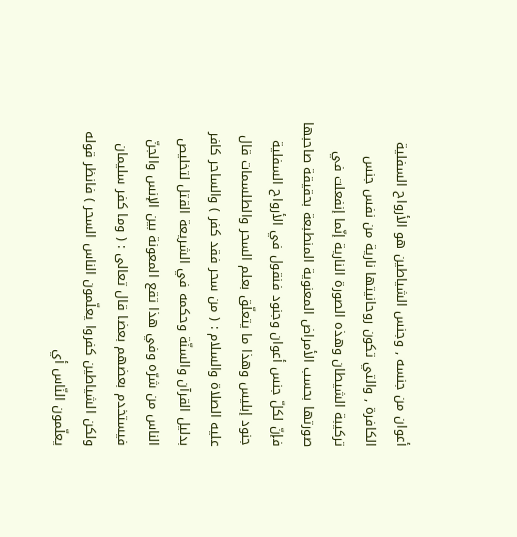أعوان من جنسه , وجنس الشياطين هو الأرواح السفلية الكافرة , والتي تكون روحانيتها نارية من نفس جنس تركيبة الشيطان وهذه الصورة النارية إنّما إنفعلت في صورتها بحسب الأمراض المعنوية المنطبعة بحقيقة صاحبها فإنّ لكلّ جنس أعوان وجنود فنقول في الأرواح السفلية جنود إبليس وهذا ما يتعلّق بعلم السحر والطلسمات قال عليه الصلاة والسلام : ( من سحر فقد كفر ) والساحر كافر بدليل القرآن والسنّة وحكمه في الشريعة القتل لتخليص الناس من شرّه وفي هذا تقع المعونة بين الإنس والجنّ فيستخدم بعضهم بعضا قال تعالى : ( وما كفر سليمان ولكن الشياطين كفروا يعلّمون الناس السحر ) فانظر قوله يعلّمون النّاس أي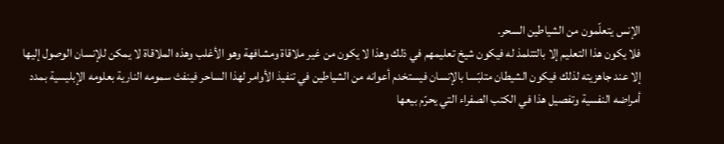الإنس يتعلّمون من الشياطين السحر.
فلا يكون هذا التعليم إلا بالتتلمذ له فيكون شيخ تعليمهم في ذلك وهذا لا يكون من غير ملاقاة ومشافهة وهو الأغلب وهذه الملاقاة لا يمكن للإنسان الوصول إليها إلا عند جاهزيته لذلك فيكون الشيطان متلبّسا بالإنسان فيستخدم أعوانه من الشياطين في تنفيذ الأوامر لهذا الساحر فينفث سمومه النارية بعلومه الإبليسية بمدد أمراضه النفسية وتفصيل هذا في الكتب الصفراء التي يحرّم بيعها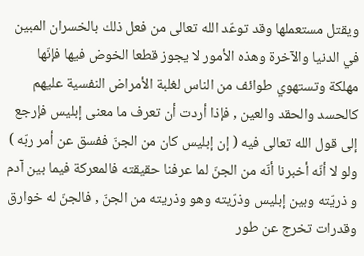ويقتل مستعملها وقد توعّد الله تعالى من فعل ذلك بالخسران المبين في الدنيا والآخرة وهذه الأمور لا يجوز قطعا الخوض فيها فإنّها مهلكة وتستهوي طوائف من الناس لغلبة الأمراض النفسية عليهم كالحسد والحقد والعين , فإذا أردت أن تعرف ما معنى إبليس فإرجع إلى قول الله تعالى فيه ( إن إبليس كان من الجنّ ففسق عن أمر ربّه ) ولو لا أنّه أخبرنا أنّه من الجنّ لما عرفنا حقيقته فالمعركة فيما بين آدم و ذريّته وبين إبليس وذرّيته وهو وذريته من الجنّ , فالجنّ له خوارق وقدرات تخرج عن طور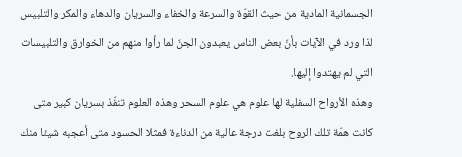الجسمانية المادية من حيث القوّة والسرعة والخفاء والسريان والدهاء والمكر والتلبيس لذا ورد في الآيات بأنّ بعض الناس يعبدون الجنّ لما رأوا منهم من الخوارق والتلبيسات التي لم يهتدوا إليها.
وهذه الأرواح السفلية لها علوم هي علوم السحر وهذه العلوم تنفّذ بسريان كبير متى كانت همّة تلك الروح بلغت درجة عالية من الدناءة فمثلا الحسود متى أعجبه شيئا منك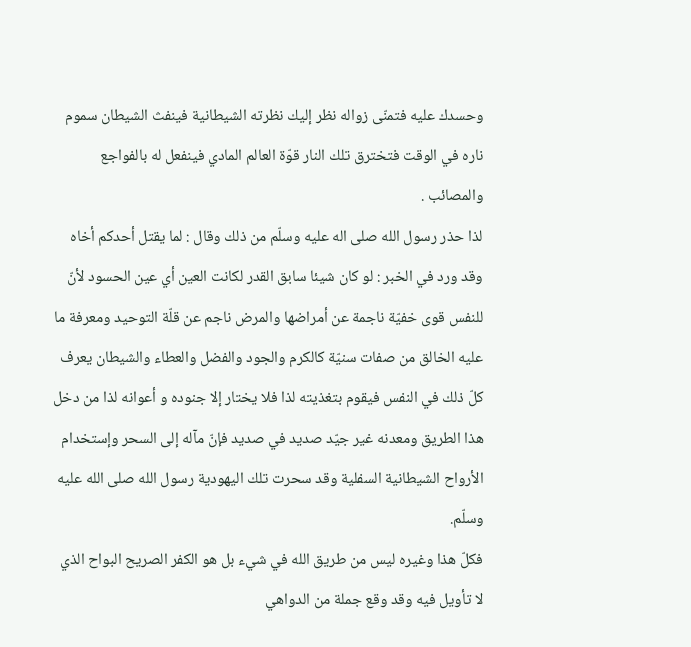وحسدك عليه فتمنّى زواله نظر إليك نظرته الشيطانية فينفث الشيطان سموم ناره في الوقت فتخترق تلك النار قوّة العالم المادي فينفعل له بالفواجع والمصائب .
لذا حذر رسول الله صلى اله عليه وسلّم من ذلك وقال : لما يقتل أحدكم أخاه وقد ورد في الخبر : لو كان شيئا سابق القدر لكانت العين أي عين الحسود لأنّ للنفس قوى خفيّة ناجمة عن أمراضها والمرض ناجم عن قلّة التوحيد ومعرفة ما عليه الخالق من صفات سنيّة كالكرم والجود والفضل والعطاء والشيطان يعرف كلّ ذلك في النفس فيقوم بتغذيته لذا فلا يختار إلا جنوده و أعوانه لذا من دخل هذا الطريق ومعدنه غير جيّد صديد في صديد فإنّ مآله إلى السحر وإستخدام الأرواح الشيطانية السفلية وقد سحرت تلك اليهودية رسول الله صلى الله عليه وسلّم.
فكلّ هذا وغيره ليس من طريق الله في شيء بل هو الكفر الصريح البواح الذي لا تأويل فيه وقد وقع جملة من الدواهي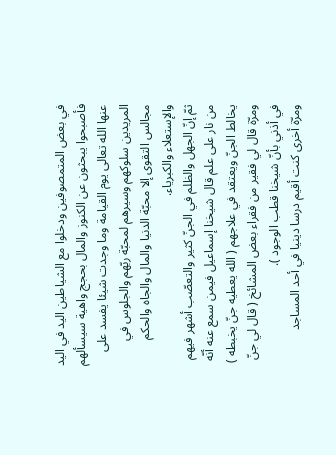في بعض المتمصوفين ودخلوا مع الشياطين اليد في اليد فأصبحوا يبحثون عن الكنوز والمال بحجج واهية سيسألهم عنها الله تعالى يوم القيامة وما وجدت شيئا يفسد على المريدين سلوكهم وسيرهم لمحبّة ربّهم والجلوس في مجالس التقوى إلا محبّة الدنيا والمال والجاه والحكم والإستعلاء والكبرياء.
ثمّ إنّ الجهل والظلم في الجنّ كثير والتعصّب أشهر فيهم من نار على علم قال شيخنا إسماعيل فيمن سمع عنه أنّه يخالط الجنّ ويعتقد في علاجهم ( الله يعطيه جنّ يخبطه ) ومرّة قال لي فقير من فقراء بعض المشائخ ( قال لي جنّ في أذني بأنّ شيخنا قطب الوجود ).
ومرّة أخرى كنت أقيم درسا دينيا في أحد المساجد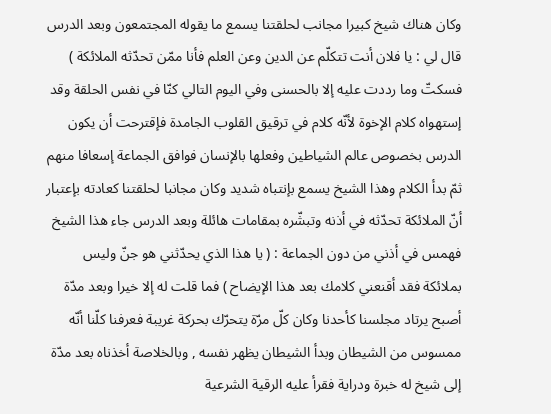وكان هناك شيخ كبيرا مجانب لحلقتنا يسمع ما يقوله المجتمعون وبعد الدرس قال لي : يا فلان أنت تتكلّم عن الدين وعن العلم فأنا ممّن تحدّثه الملائكة ) فسكتّ وما رددت عليه إلا بالحسنى وفي اليوم التالي كنّا في نفس الحلقة وقد إستهواه كلام الإخوة لأنّه كلام في ترقيق القلوب الجامدة فإقترحت أن يكون الدرس بخصوص عالم الشياطين وفعلها بالإنسان فوافق الجماعة إسعافا منهم ثمّ بدأ الكلام وهذا الشيخ يسمع بإنتباه شديد وكان مجانبا لحلقتنا كعادته بإعتبار أنّ الملائكة تحدّثه في أذنه وتبشّره بمقامات هائلة وبعد الدرس جاء هذا الشيخ فهمس في أذني من دون الجماعة : ( يا هذا الذي يحدّثني هو جنّ وليس بملائكة فقد أقنعني كلامك بعد هذا الإيضاح ) فما قلت له إلا خيرا وبعد مدّة أصبح يرتاد مجلسنا كأحدنا وكان كلّ مرّة يتحرّك بحركة غريبة فعرفنا كلّنا أنّه ممسوس من الشيطان وبدأ الشيطان يظهر نفسه , وبالخلاصة أخذناه بعد مدّة إلى شيخ له خبرة ودراية فقرأ عليه الرقية الشرعية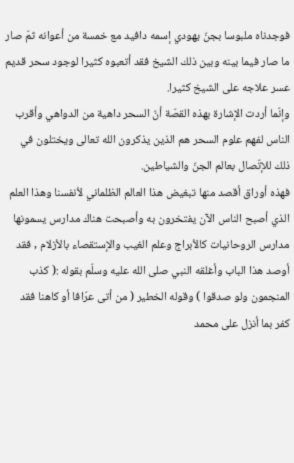فوجدناه ملبوسا بجنّ يهودي إسمه دافيد مع خمسة من أعوانه ثمّ صار ما صار فيما بينه وبين ذلك الشيخ فقد أتعبوه كثيرا لوجود سحر قديم عسر علاجه على الشيخ كثيرا.
وإنّما أردت الإشارة بهذه القصّة أنّ السحر داهية من الدواهي وأقرب الناس لفهم علوم السحر هم الذين يذكرون الله تعالى ويختلون في ذلك للإتّصال بعالم الجنّ والشياطين.
فهذه أوراق أقصد منها تبغيض هذا العالم الظلماني لأنفسنا وهذا العلم الذي أصبح الناس الآن يفتخرون به وأصبحت هناك مدارس يسمونها مدارس الروحانيات كالأبراج وعلم الغيب والإستقصاء بالأزلام , فقد أوصد هذا الباب وأغلقه النبي صلى الله عليه وسلّم بقوله :( كذب المنجمون ولو صدقوا ) وقوله الخطير ( من أتى عرّافا أو كاهنا فقد كفر بما أنزل على محمد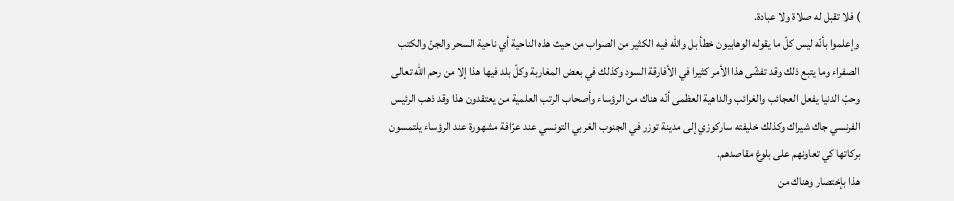) فلا تقبل له صلاة ولا عبادة.
وإعلموا بأنّه ليس كلّ ما يقوله الوهابيون خطأ بل والله فيه الكثير من الصواب من حيث هذه الناحية أي ناحية السحر والجنّ والكتب الصفراء وما يتبع ذلك وقد تفشّى هذا الأمر كثيرا في الأفارقة السود وكذلك في بعض المغاربة وكلّ بلد فيها هذا إلا من رحم الله تعالى وحبّ الدنيا يفعل العجائب والغرائب والداهية العظمى أنّه هناك من الرؤساء وأصحاب الرتب العلمية من يعتقدون هذا وقد ذهب الرئيس الفرنسي جاك شيراك وكذلك خليفته ساركوزي إلى مدينة توزر في الجنوب الغربي التونسي عند عرّافة مشهورة عند الرؤساء يلتمسون بركاتها كي تعاونهم على بلوغ مقاصدهم.
هذا بإختصار وهناك من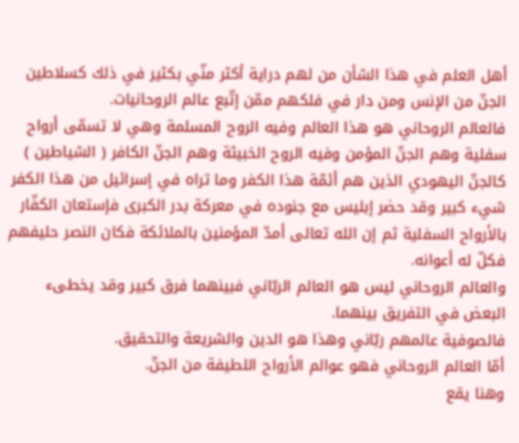أهل العلم في هذا الشأن من لهم دراية أكثر منّي بكثير في ذلك كسلاطين الجنّ من الإنس ومن دار في فلكهم ممّن إتّبع عالم الروحانيات.
فالعالم الروحاني هو هذا العالم وفيه الروح المسلمة وهي لا تسمّى أرواح سفلية وهم الجنّ المؤمن وفيه الروح الخبيثة وهم الجنّ الكافر ( الشياطين ) كالجنّ اليهودي الذين هم أئمّة هذا الكفر وما تراه في إسرائيل من هذا الكفر شيء كبير وقد حضر إبليس مع جنوده في معركة بدر الكبرى فإستعان الكفّار بالأرواح السفلية ثم إن الله تعالى أمدّ المؤمنين بالملائكة فكان النصر حليفهم فكلّ له أعوانه.
والعالم الروحاني ليس هو العالم الربّاني فبينهما فرق كبير وقد يخطىء البعض في التفريق بينهما.
فالصوفية عالمهم ربّاني وهذا هو الدين والشريعة والتحقيق.
أمّا العالم الروحاني فهو عوالم الأرواح اللطيفة من الجنّ.
وهنا يقع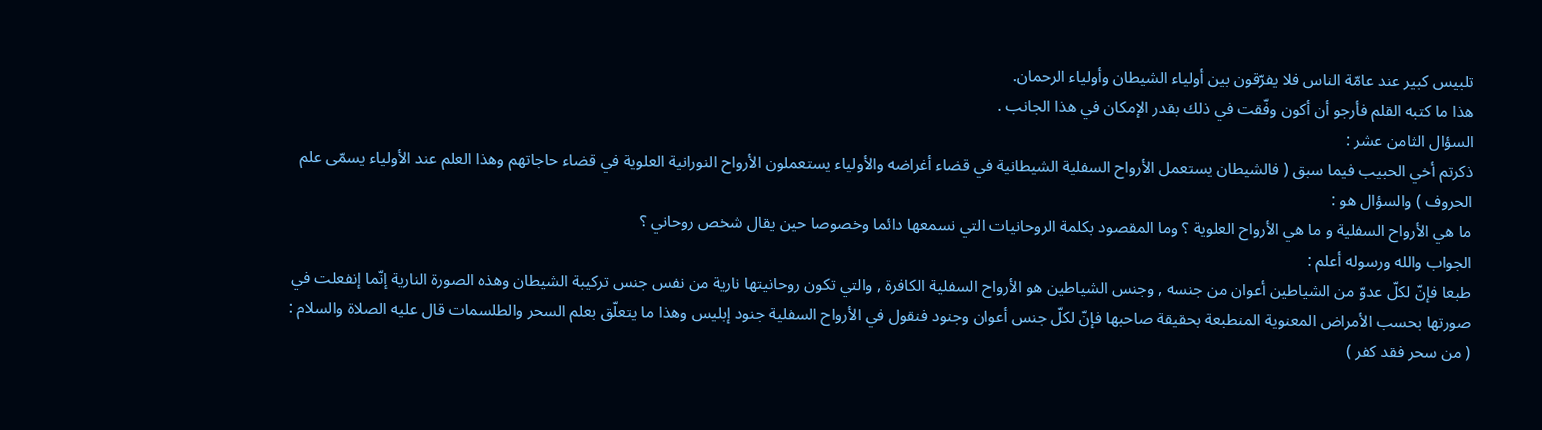تلبيس كبير عند عامّة الناس فلا يفرّقون بين أولياء الشيطان وأولياء الرحمان.
هذا ما كتبه القلم فأرجو أن أكون وفّقت في ذلك بقدر الإمكان في هذا الجانب .
السؤال الثامن عشر :
ذكرتم أخي الحبيب فيما سبق ( فالشيطان يستعمل الأرواح السفلية الشيطانية في قضاء أغراضه والأولياء يستعملون الأرواح النورانية العلوية في قضاء حاجاتهم وهذا العلم عند الأولياء يسمّى علم الحروف ) والسؤال هو :
ما هي الأرواح السفلية و ما هي الأرواح العلوية ؟ وما المقصود بكلمة الروحانيات التي نسمعها دائما وخصوصا حين يقال شخص روحاني ؟
الجواب والله ورسوله أعلم :
طبعا فإنّ لكلّ عدوّ من الشياطين أعوان من جنسه , وجنس الشياطين هو الأرواح السفلية الكافرة , والتي تكون روحانيتها نارية من نفس جنس تركيبة الشيطان وهذه الصورة النارية إنّما إنفعلت في صورتها بحسب الأمراض المعنوية المنطبعة بحقيقة صاحبها فإنّ لكلّ جنس أعوان وجنود فنقول في الأرواح السفلية جنود إبليس وهذا ما يتعلّق بعلم السحر والطلسمات قال عليه الصلاة والسلام : ( من سحر فقد كفر )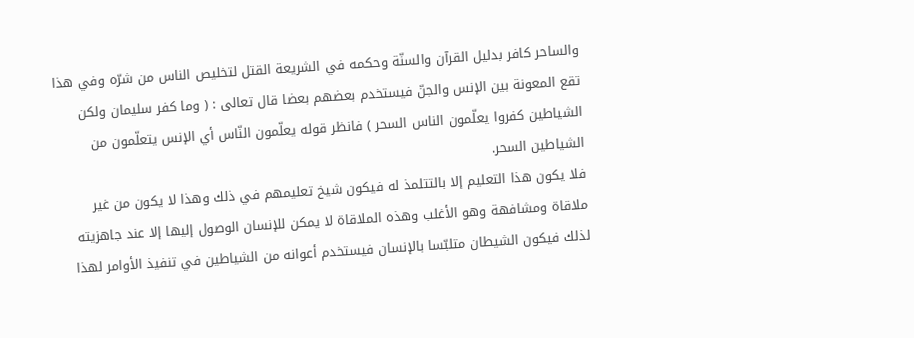والساحر كافر بدليل القرآن والسنّة وحكمه في الشريعة القتل لتخليص الناس من شرّه وفي هذا تقع المعونة بين الإنس والجنّ فيستخدم بعضهم بعضا قال تعالى : ( وما كفر سليمان ولكن الشياطين كفروا يعلّمون الناس السحر ) فانظر قوله يعلّمون النّاس أي الإنس يتعلّمون من الشياطين السحر.
فلا يكون هذا التعليم إلا بالتتلمذ له فيكون شيخ تعليمهم في ذلك وهذا لا يكون من غير ملاقاة ومشافهة وهو الأغلب وهذه الملاقاة لا يمكن للإنسان الوصول إليها إلا عند جاهزيته لذلك فيكون الشيطان متلبّسا بالإنسان فيستخدم أعوانه من الشياطين في تنفيذ الأوامر لهذا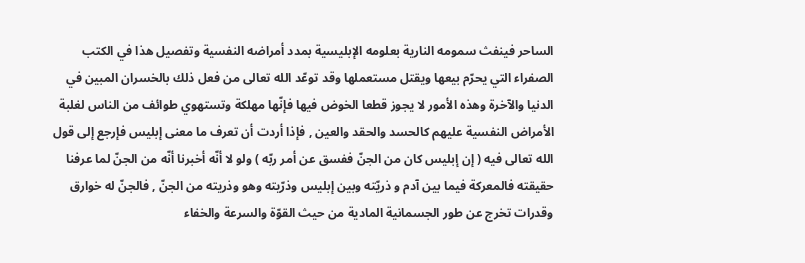الساحر فينفث سمومه النارية بعلومه الإبليسية بمدد أمراضه النفسية وتفصيل هذا في الكتب الصفراء التي يحرّم بيعها ويقتل مستعملها وقد توعّد الله تعالى من فعل ذلك بالخسران المبين في الدنيا والآخرة وهذه الأمور لا يجوز قطعا الخوض فيها فإنّها مهلكة وتستهوي طوائف من الناس لغلبة الأمراض النفسية عليهم كالحسد والحقد والعين , فإذا أردت أن تعرف ما معنى إبليس فإرجع إلى قول الله تعالى فيه ( إن إبليس كان من الجنّ ففسق عن أمر ربّه ) ولو لا أنّه أخبرنا أنّه من الجنّ لما عرفنا حقيقته فالمعركة فيما بين آدم و ذريّته وبين إبليس وذرّيته وهو وذريته من الجنّ , فالجنّ له خوارق وقدرات تخرج عن طور الجسمانية المادية من حيث القوّة والسرعة والخفاء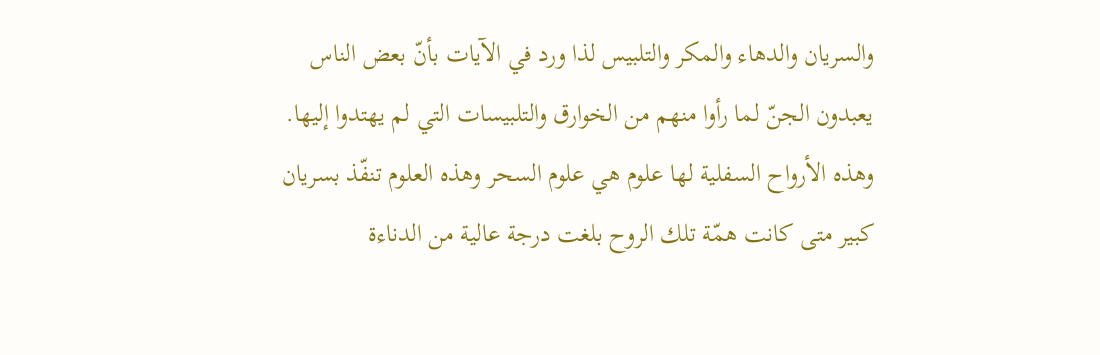والسريان والدهاء والمكر والتلبيس لذا ورد في الآيات بأنّ بعض الناس يعبدون الجنّ لما رأوا منهم من الخوارق والتلبيسات التي لم يهتدوا إليها.
وهذه الأرواح السفلية لها علوم هي علوم السحر وهذه العلوم تنفّذ بسريان كبير متى كانت همّة تلك الروح بلغت درجة عالية من الدناءة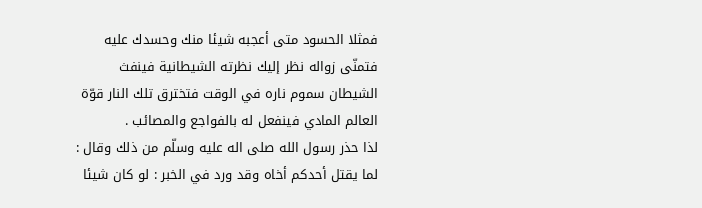فمثلا الحسود متى أعجبه شيئا منك وحسدك عليه فتمنّى زواله نظر إليك نظرته الشيطانية فينفث الشيطان سموم ناره في الوقت فتخترق تلك النار قوّة العالم المادي فينفعل له بالفواجع والمصائب .
لذا حذر رسول الله صلى اله عليه وسلّم من ذلك وقال : لما يقتل أحدكم أخاه وقد ورد في الخبر : لو كان شيئا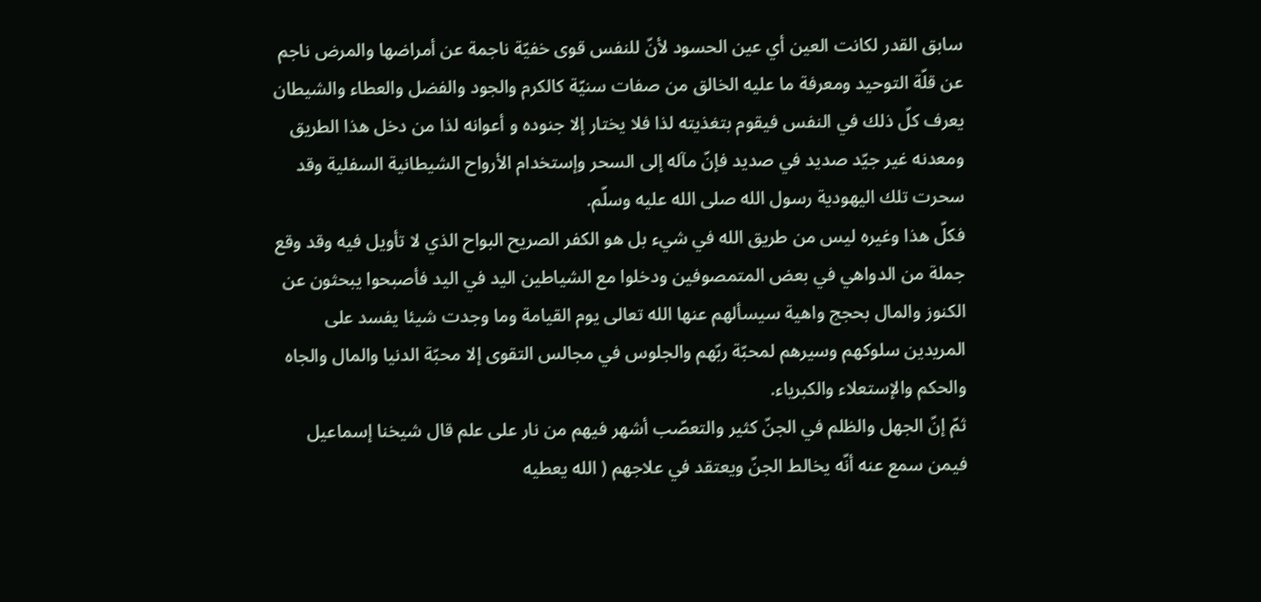سابق القدر لكانت العين أي عين الحسود لأنّ للنفس قوى خفيّة ناجمة عن أمراضها والمرض ناجم عن قلّة التوحيد ومعرفة ما عليه الخالق من صفات سنيّة كالكرم والجود والفضل والعطاء والشيطان يعرف كلّ ذلك في النفس فيقوم بتغذيته لذا فلا يختار إلا جنوده و أعوانه لذا من دخل هذا الطريق ومعدنه غير جيّد صديد في صديد فإنّ مآله إلى السحر وإستخدام الأرواح الشيطانية السفلية وقد سحرت تلك اليهودية رسول الله صلى الله عليه وسلّم.
فكلّ هذا وغيره ليس من طريق الله في شيء بل هو الكفر الصريح البواح الذي لا تأويل فيه وقد وقع جملة من الدواهي في بعض المتمصوفين ودخلوا مع الشياطين اليد في اليد فأصبحوا يبحثون عن الكنوز والمال بحجج واهية سيسألهم عنها الله تعالى يوم القيامة وما وجدت شيئا يفسد على المريدين سلوكهم وسيرهم لمحبّة ربّهم والجلوس في مجالس التقوى إلا محبّة الدنيا والمال والجاه والحكم والإستعلاء والكبرياء.
ثمّ إنّ الجهل والظلم في الجنّ كثير والتعصّب أشهر فيهم من نار على علم قال شيخنا إسماعيل فيمن سمع عنه أنّه يخالط الجنّ ويعتقد في علاجهم ( الله يعطيه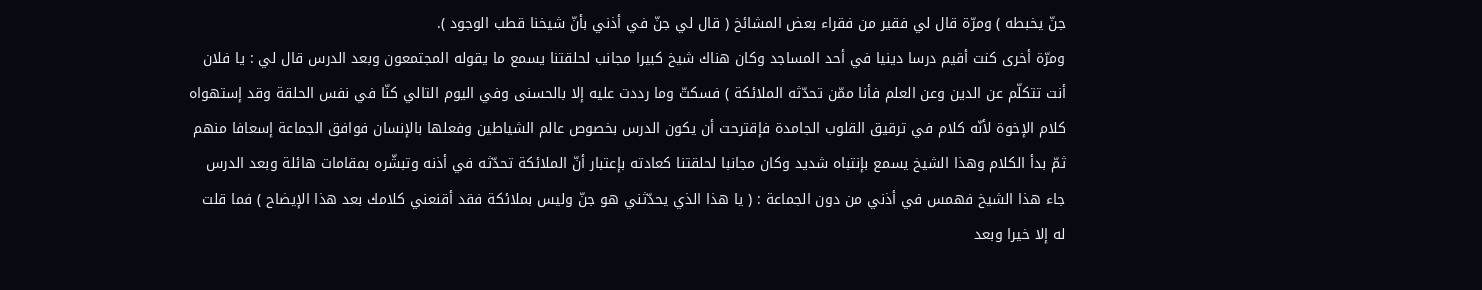جنّ يخبطه ) ومرّة قال لي فقير من فقراء بعض المشائخ ( قال لي جنّ في أذني بأنّ شيخنا قطب الوجود ).
ومرّة أخرى كنت أقيم درسا دينيا في أحد المساجد وكان هناك شيخ كبيرا مجانب لحلقتنا يسمع ما يقوله المجتمعون وبعد الدرس قال لي : يا فلان أنت تتكلّم عن الدين وعن العلم فأنا ممّن تحدّثه الملائكة ) فسكتّ وما رددت عليه إلا بالحسنى وفي اليوم التالي كنّا في نفس الحلقة وقد إستهواه كلام الإخوة لأنّه كلام في ترقيق القلوب الجامدة فإقترحت أن يكون الدرس بخصوص عالم الشياطين وفعلها بالإنسان فوافق الجماعة إسعافا منهم ثمّ بدأ الكلام وهذا الشيخ يسمع بإنتباه شديد وكان مجانبا لحلقتنا كعادته بإعتبار أنّ الملائكة تحدّثه في أذنه وتبشّره بمقامات هائلة وبعد الدرس جاء هذا الشيخ فهمس في أذني من دون الجماعة : ( يا هذا الذي يحدّثني هو جنّ وليس بملائكة فقد أقنعني كلامك بعد هذا الإيضاح ) فما قلت له إلا خيرا وبعد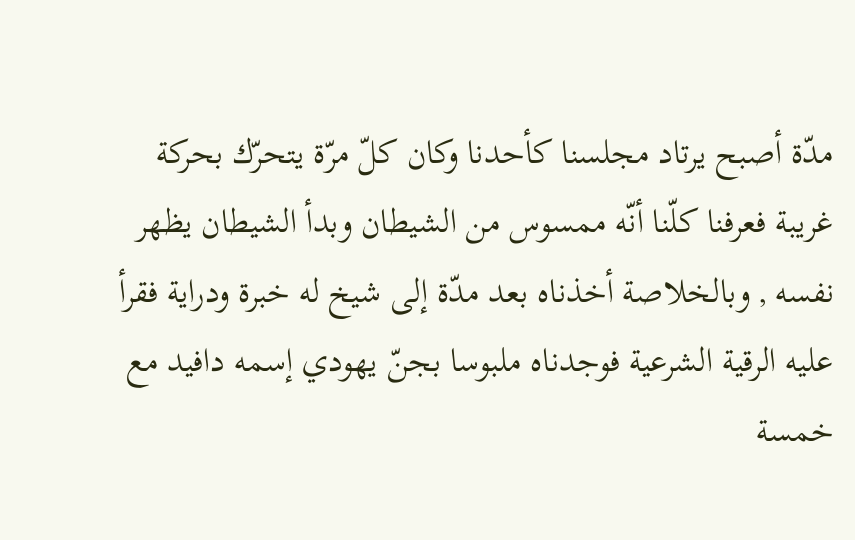مدّة أصبح يرتاد مجلسنا كأحدنا وكان كلّ مرّة يتحرّك بحركة غريبة فعرفنا كلّنا أنّه ممسوس من الشيطان وبدأ الشيطان يظهر نفسه , وبالخلاصة أخذناه بعد مدّة إلى شيخ له خبرة ودراية فقرأ عليه الرقية الشرعية فوجدناه ملبوسا بجنّ يهودي إسمه دافيد مع خمسة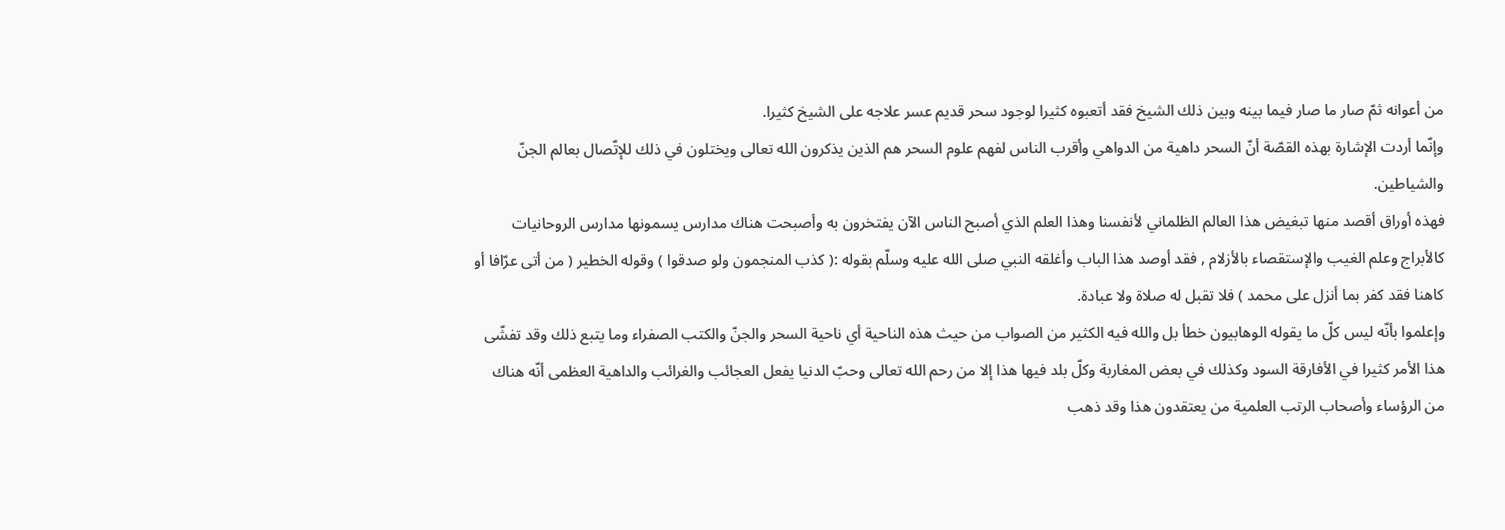من أعوانه ثمّ صار ما صار فيما بينه وبين ذلك الشيخ فقد أتعبوه كثيرا لوجود سحر قديم عسر علاجه على الشيخ كثيرا.
وإنّما أردت الإشارة بهذه القصّة أنّ السحر داهية من الدواهي وأقرب الناس لفهم علوم السحر هم الذين يذكرون الله تعالى ويختلون في ذلك للإتّصال بعالم الجنّ والشياطين.
فهذه أوراق أقصد منها تبغيض هذا العالم الظلماني لأنفسنا وهذا العلم الذي أصبح الناس الآن يفتخرون به وأصبحت هناك مدارس يسمونها مدارس الروحانيات كالأبراج وعلم الغيب والإستقصاء بالأزلام , فقد أوصد هذا الباب وأغلقه النبي صلى الله عليه وسلّم بقوله :( كذب المنجمون ولو صدقوا ) وقوله الخطير ( من أتى عرّافا أو كاهنا فقد كفر بما أنزل على محمد ) فلا تقبل له صلاة ولا عبادة.
وإعلموا بأنّه ليس كلّ ما يقوله الوهابيون خطأ بل والله فيه الكثير من الصواب من حيث هذه الناحية أي ناحية السحر والجنّ والكتب الصفراء وما يتبع ذلك وقد تفشّى هذا الأمر كثيرا في الأفارقة السود وكذلك في بعض المغاربة وكلّ بلد فيها هذا إلا من رحم الله تعالى وحبّ الدنيا يفعل العجائب والغرائب والداهية العظمى أنّه هناك من الرؤساء وأصحاب الرتب العلمية من يعتقدون هذا وقد ذهب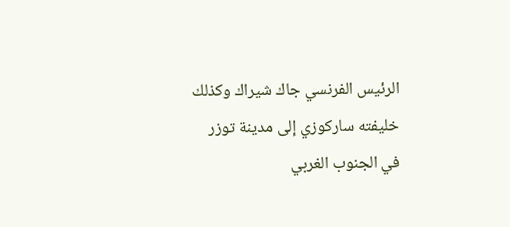الرئيس الفرنسي جاك شيراك وكذلك خليفته ساركوزي إلى مدينة توزر في الجنوب الغربي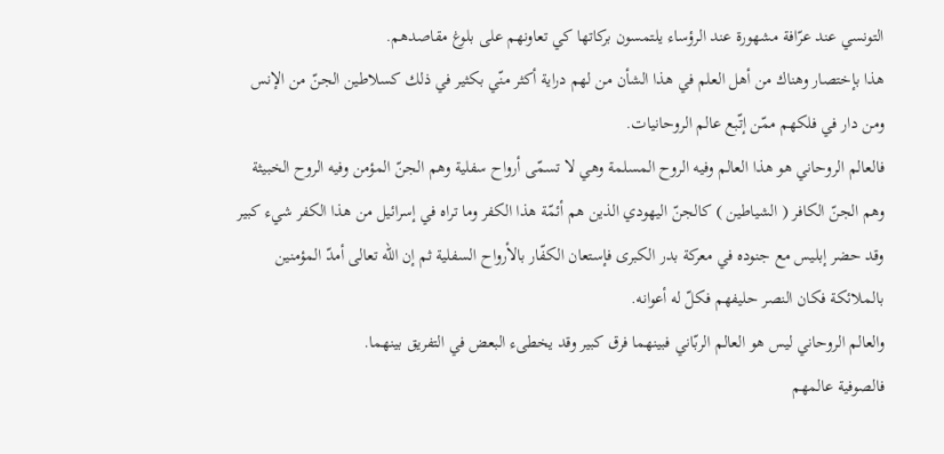التونسي عند عرّافة مشهورة عند الرؤساء يلتمسون بركاتها كي تعاونهم على بلوغ مقاصدهم.
هذا بإختصار وهناك من أهل العلم في هذا الشأن من لهم دراية أكثر منّي بكثير في ذلك كسلاطين الجنّ من الإنس ومن دار في فلكهم ممّن إتّبع عالم الروحانيات.
فالعالم الروحاني هو هذا العالم وفيه الروح المسلمة وهي لا تسمّى أرواح سفلية وهم الجنّ المؤمن وفيه الروح الخبيثة وهم الجنّ الكافر ( الشياطين ) كالجنّ اليهودي الذين هم أئمّة هذا الكفر وما تراه في إسرائيل من هذا الكفر شيء كبير وقد حضر إبليس مع جنوده في معركة بدر الكبرى فإستعان الكفّار بالأرواح السفلية ثم إن الله تعالى أمدّ المؤمنين بالملائكة فكان النصر حليفهم فكلّ له أعوانه.
والعالم الروحاني ليس هو العالم الربّاني فبينهما فرق كبير وقد يخطىء البعض في التفريق بينهما.
فالصوفية عالمهم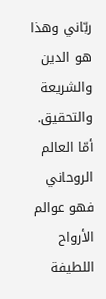ربّاني وهذا هو الدين والشريعة والتحقيق.
أمّا العالم الروحاني فهو عوالم الأرواح اللطيفة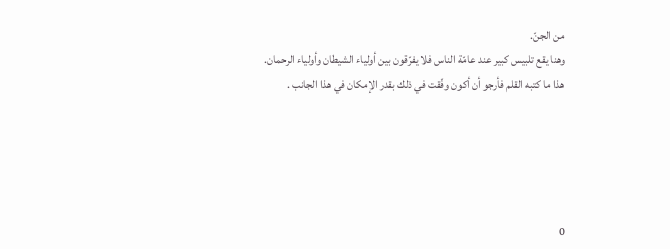من الجنّ.
وهنا يقع تلبيس كبير عند عامّة الناس فلا يفرّقون بين أولياء الشيطان وأولياء الرحمان.
هذا ما كتبه القلم فأرجو أن أكون وفّقت في ذلك بقدر الإمكان في هذا الجانب .





0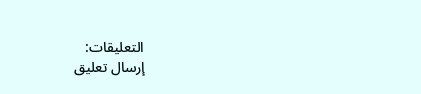التعليقات:
إرسال تعليق